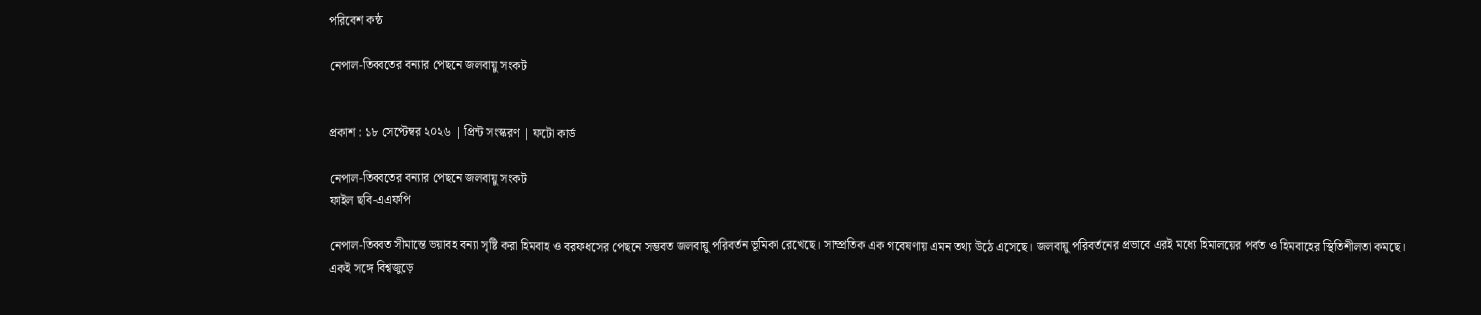পরিবেশ কন্ঠ

নেপাল-তিব্বতের বন্যার পেছনে জলবায়ু সংকট


প্রকাশ : ১৮ সেপ্টেম্বর ২০২৬ | প্রিন্ট সংস্করণ | ফটো কার্ড

নেপাল-তিব্বতের বন্যার পেছনে জলবায়ু সংকট
ফাইল ছবি-এএফপি

নেপাল-তিব্বত সীমান্তে ভয়াবহ বন্যা সৃষ্টি করা হিমবাহ ও বরফধসের পেছনে সম্ভবত জলবায়ু পরিবর্তন ভূমিকা রেখেছে। সাম্প্রতিক এক গবেষণায় এমন তথ্য উঠে এসেছে। জলবায়ু পরিবর্তনের প্রভাবে এরই মধ্যে হিমালয়ের পর্বত ও হিমবাহের স্থিতিশীলতা কমছে। একই সঙ্গে বিশ্বজুড়ে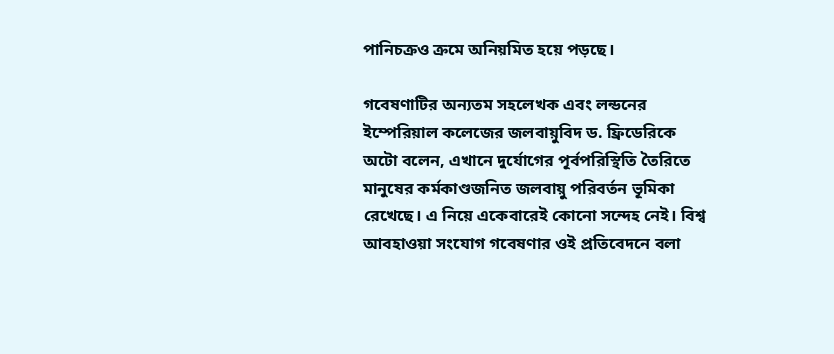পানিচক্রও ক্রমে অনিয়মিত হয়ে পড়ছে।

গবেষণাটির অন্যতম সহলেখক এবং লন্ডনের ইম্পেরিয়াল কলেজের জলবায়ুবিদ ড. ফ্রিডেরিকে অটো বলেন, এখানে দুর্যোগের পূর্বপরিস্থিতি তৈরিতে মানুষের কর্মকাণ্ডজনিত জলবায়ু পরিবর্তন ভূমিকা রেখেছে। এ নিয়ে একেবারেই কোনো সন্দেহ নেই। বিশ্ব আবহাওয়া সংযোগ গবেষণার ওই প্রতিবেদনে বলা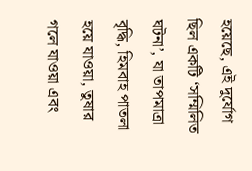হয়েছে, এই দুর্যোগ ছিল একটি ‘সম্মিলিত ঘটনা’, যা তাপমাত্রা বৃদ্ধি, হিমবাহ পাতলা হয়ে যাওয়া, তুষার গলে যাওয়া এবং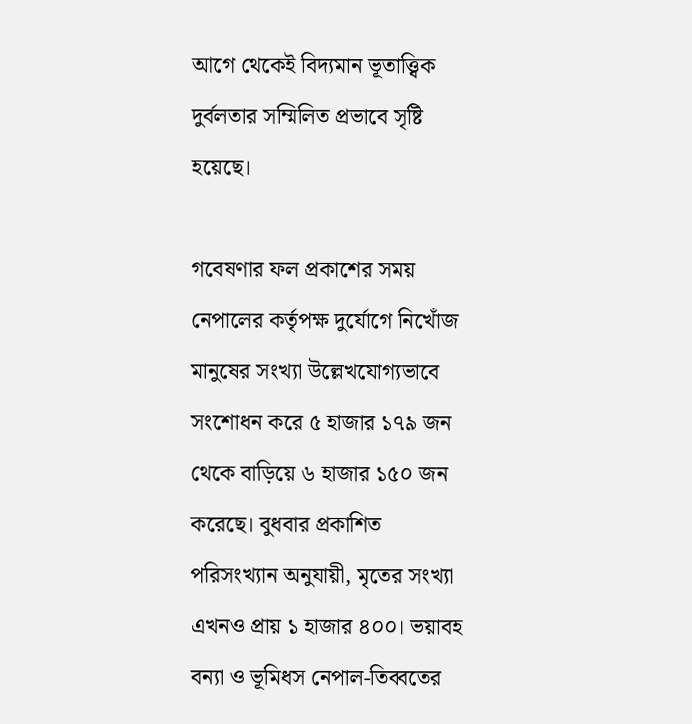আগে থেকেই বিদ্যমান ভূতাত্ত্বিক দুর্বলতার সম্মিলিত প্রভাবে সৃষ্টি হয়েছে।

গবেষণার ফল প্রকাশের সময় নেপালের কর্তৃপক্ষ দুর্যোগে নিখোঁজ মানুষের সংখ্যা উল্লেখযোগ্যভাবে সংশোধন করে ৫ হাজার ১৭৯ জন থেকে বাড়িয়ে ৬ হাজার ১৫০ জন করেছে। বুধবার প্রকাশিত পরিসংখ্যান অনুযায়ী, মৃতের সংখ্যা এখনও প্রায় ১ হাজার ৪০০। ভয়াবহ বন্যা ও ভূমিধস নেপাল-তিব্বতের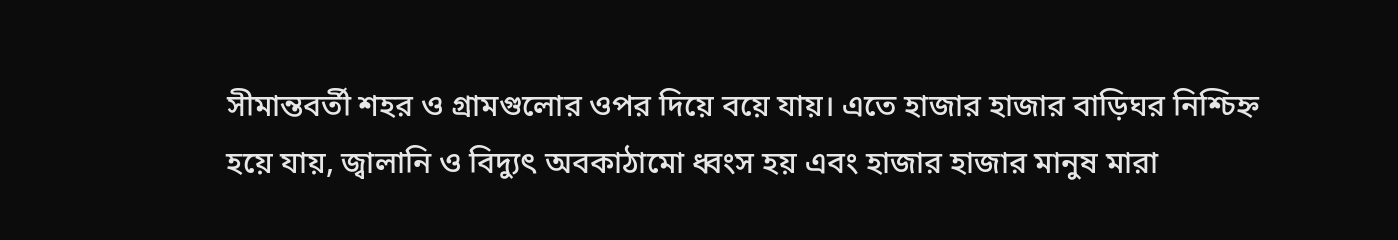সীমান্তবর্তী শহর ও গ্রামগুলোর ওপর দিয়ে বয়ে যায়। এতে হাজার হাজার বাড়িঘর নিশ্চিহ্ন হয়ে যায়, জ্বালানি ও বিদ্যুৎ অবকাঠামো ধ্বংস হয় এবং হাজার হাজার মানুষ মারা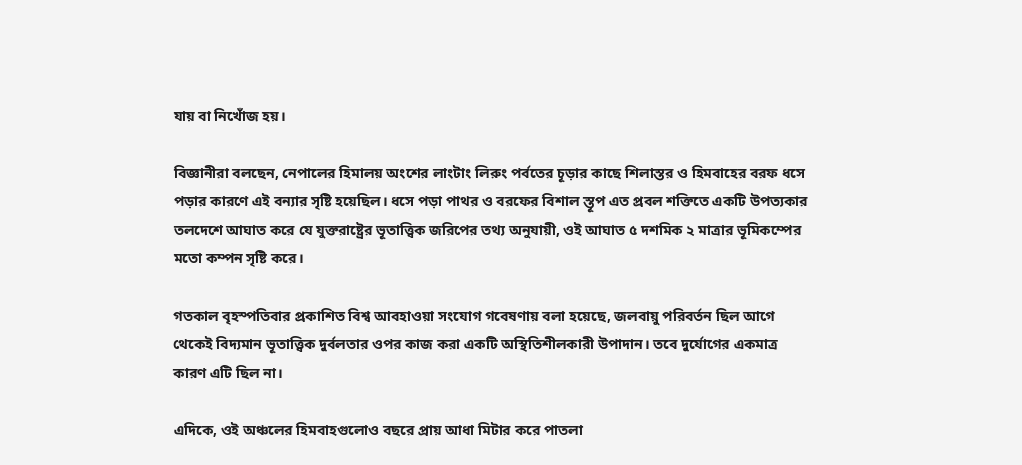যায় বা নিখোঁজ হয়।

বিজ্ঞানীরা বলছেন, নেপালের হিমালয় অংশের লাংটাং লিরুং পর্বতের চূড়ার কাছে শিলাস্তর ও হিমবাহের বরফ ধসে পড়ার কারণে এই বন্যার সৃষ্টি হয়েছিল। ধসে পড়া পাথর ও বরফের বিশাল স্তূপ এত প্রবল শক্তিতে একটি উপত্যকার তলদেশে আঘাত করে যে যুক্তরাষ্ট্রের ভূতাত্ত্বিক জরিপের তথ্য অনুযায়ী, ওই আঘাত ৫ দশমিক ২ মাত্রার ভূমিকম্পের মতো কম্পন সৃষ্টি করে।

গতকাল বৃহস্পতিবার প্রকাশিত বিশ্ব আবহাওয়া সংযোগ গবেষণায় বলা হয়েছে, জলবায়ু পরিবর্তন ছিল আগে থেকেই বিদ্যমান ভূতাত্ত্বিক দুর্বলতার ওপর কাজ করা একটি অস্থিতিশীলকারী উপাদান। তবে দুর্যোগের একমাত্র কারণ এটি ছিল না।

এদিকে, ওই অঞ্চলের হিমবাহগুলোও বছরে প্রায় আধা মিটার করে পাতলা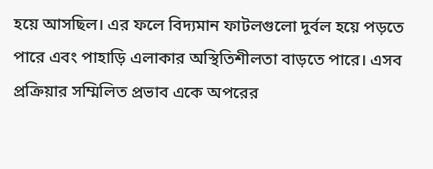হয়ে আসছিল। এর ফলে বিদ্যমান ফাটলগুলো দুর্বল হয়ে পড়তে পারে এবং পাহাড়ি এলাকার অস্থিতিশীলতা বাড়তে পারে। এসব প্রক্রিয়ার সম্মিলিত প্রভাব একে অপরের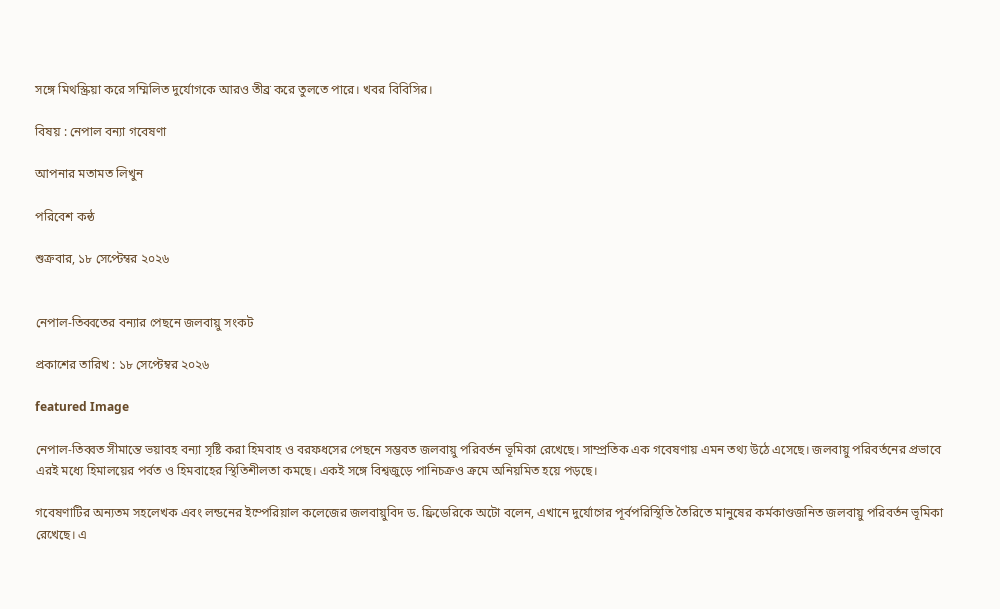সঙ্গে মিথস্ক্রিয়া করে সম্মিলিত দুর্যোগকে আরও তীব্র করে তুলতে পারে। খবর বিবিসির।

বিষয় : নেপাল বন্যা গবেষণা

আপনার মতামত লিখুন

পরিবেশ কন্ঠ

শুক্রবার, ১৮ সেপ্টেম্বর ২০২৬


নেপাল-তিব্বতের বন্যার পেছনে জলবায়ু সংকট

প্রকাশের তারিখ : ১৮ সেপ্টেম্বর ২০২৬

featured Image

নেপাল-তিব্বত সীমান্তে ভয়াবহ বন্যা সৃষ্টি করা হিমবাহ ও বরফধসের পেছনে সম্ভবত জলবায়ু পরিবর্তন ভূমিকা রেখেছে। সাম্প্রতিক এক গবেষণায় এমন তথ্য উঠে এসেছে। জলবায়ু পরিবর্তনের প্রভাবে এরই মধ্যে হিমালয়ের পর্বত ও হিমবাহের স্থিতিশীলতা কমছে। একই সঙ্গে বিশ্বজুড়ে পানিচক্রও ক্রমে অনিয়মিত হয়ে পড়ছে।

গবেষণাটির অন্যতম সহলেখক এবং লন্ডনের ইম্পেরিয়াল কলেজের জলবায়ুবিদ ড. ফ্রিডেরিকে অটো বলেন, এখানে দুর্যোগের পূর্বপরিস্থিতি তৈরিতে মানুষের কর্মকাণ্ডজনিত জলবায়ু পরিবর্তন ভূমিকা রেখেছে। এ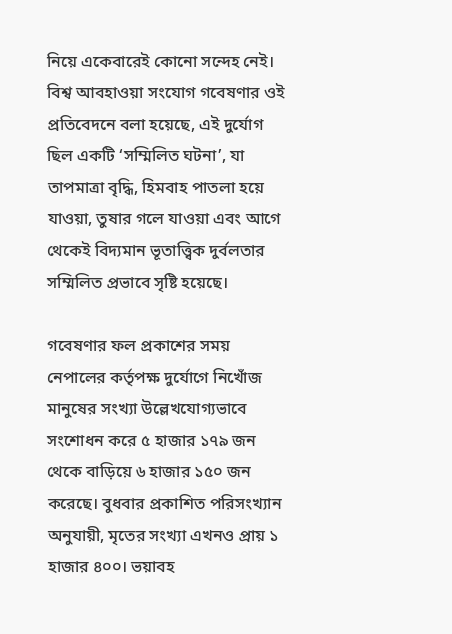নিয়ে একেবারেই কোনো সন্দেহ নেই। বিশ্ব আবহাওয়া সংযোগ গবেষণার ওই প্রতিবেদনে বলা হয়েছে, এই দুর্যোগ ছিল একটি ‘সম্মিলিত ঘটনা’, যা তাপমাত্রা বৃদ্ধি, হিমবাহ পাতলা হয়ে যাওয়া, তুষার গলে যাওয়া এবং আগে থেকেই বিদ্যমান ভূতাত্ত্বিক দুর্বলতার সম্মিলিত প্রভাবে সৃষ্টি হয়েছে।

গবেষণার ফল প্রকাশের সময় নেপালের কর্তৃপক্ষ দুর্যোগে নিখোঁজ মানুষের সংখ্যা উল্লেখযোগ্যভাবে সংশোধন করে ৫ হাজার ১৭৯ জন থেকে বাড়িয়ে ৬ হাজার ১৫০ জন করেছে। বুধবার প্রকাশিত পরিসংখ্যান অনুযায়ী, মৃতের সংখ্যা এখনও প্রায় ১ হাজার ৪০০। ভয়াবহ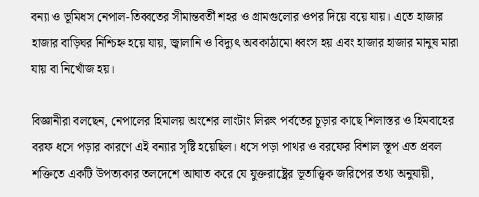বন্যা ও ভূমিধস নেপাল-তিব্বতের সীমান্তবর্তী শহর ও গ্রামগুলোর ওপর দিয়ে বয়ে যায়। এতে হাজার হাজার বাড়িঘর নিশ্চিহ্ন হয়ে যায়, জ্বালানি ও বিদ্যুৎ অবকাঠামো ধ্বংস হয় এবং হাজার হাজার মানুষ মারা যায় বা নিখোঁজ হয়।

বিজ্ঞানীরা বলছেন, নেপালের হিমালয় অংশের লাংটাং লিরুং পর্বতের চূড়ার কাছে শিলাস্তর ও হিমবাহের বরফ ধসে পড়ার কারণে এই বন্যার সৃষ্টি হয়েছিল। ধসে পড়া পাথর ও বরফের বিশাল স্তূপ এত প্রবল শক্তিতে একটি উপত্যকার তলদেশে আঘাত করে যে যুক্তরাষ্ট্রের ভূতাত্ত্বিক জরিপের তথ্য অনুযায়ী,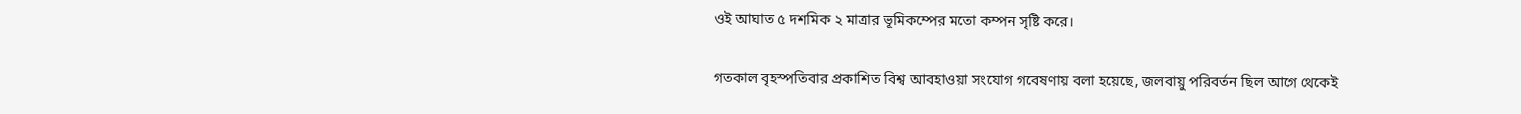ওই আঘাত ৫ দশমিক ২ মাত্রার ভূমিকম্পের মতো কম্পন সৃষ্টি করে।

গতকাল বৃহস্পতিবার প্রকাশিত বিশ্ব আবহাওয়া সংযোগ গবেষণায় বলা হয়েছে, জলবায়ু পরিবর্তন ছিল আগে থেকেই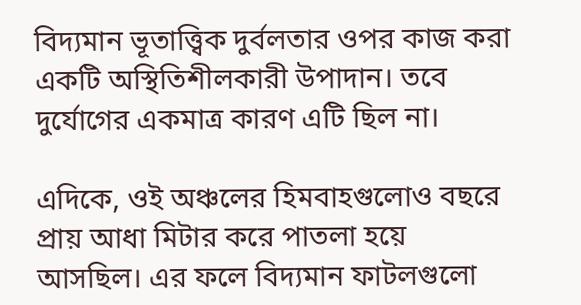বিদ্যমান ভূতাত্ত্বিক দুর্বলতার ওপর কাজ করা একটি অস্থিতিশীলকারী উপাদান। তবে দুর্যোগের একমাত্র কারণ এটি ছিল না।

এদিকে, ওই অঞ্চলের হিমবাহগুলোও বছরে প্রায় আধা মিটার করে পাতলা হয়ে আসছিল। এর ফলে বিদ্যমান ফাটলগুলো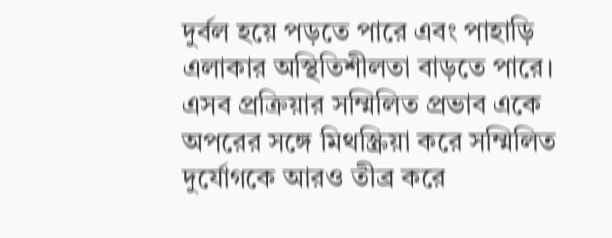দুর্বল হয়ে পড়তে পারে এবং পাহাড়ি এলাকার অস্থিতিশীলতা বাড়তে পারে। এসব প্রক্রিয়ার সম্মিলিত প্রভাব একে অপরের সঙ্গে মিথস্ক্রিয়া করে সম্মিলিত দুর্যোগকে আরও তীব্র করে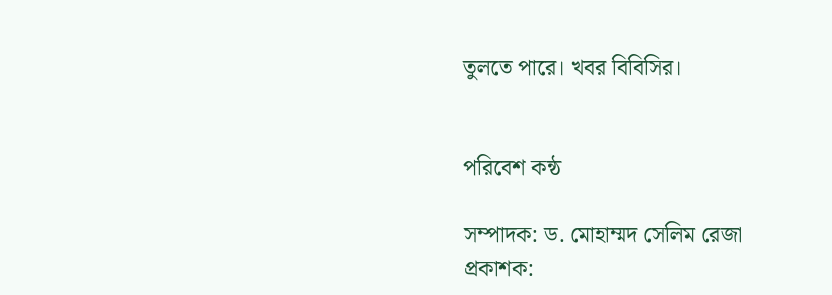তুলতে পারে। খবর বিবিসির।


পরিবেশ কন্ঠ

সম্পাদক: ড. মোহাম্মদ সেলিম রেজা
প্রকাশক: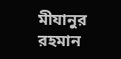মীযানুর রহমান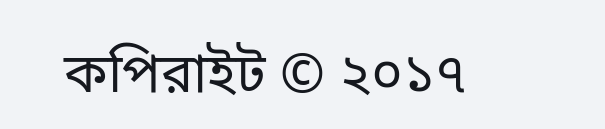কপিরাইট © ২০১৭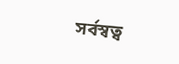সর্বস্বত্ব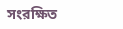সংরক্ষিত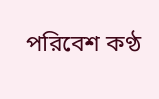পরিবেশ কণ্ঠ